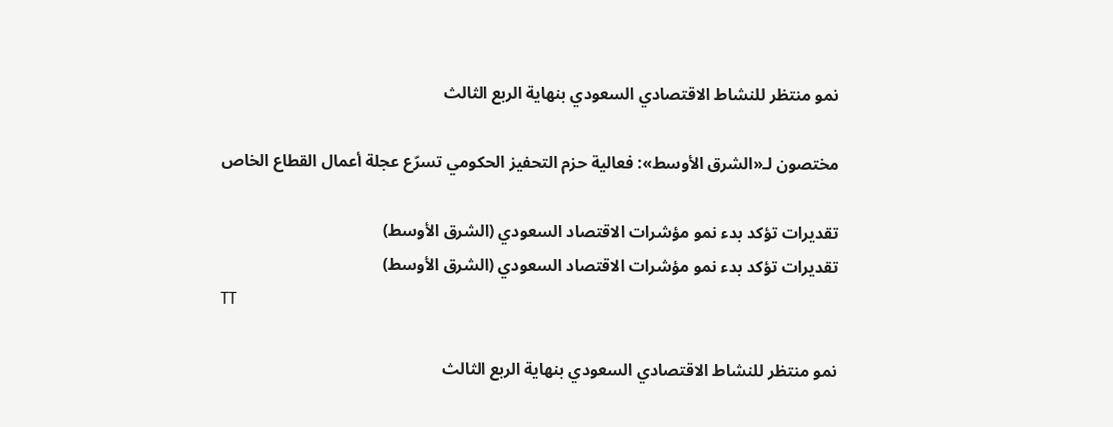نمو منتظر للنشاط الاقتصادي السعودي بنهاية الربع الثالث

مختصون لـ«الشرق الأوسط»: فعالية حزم التحفيز الحكومي تسرّع عجلة أعمال القطاع الخاص

تقديرات تؤكد بدء نمو مؤشرات الاقتصاد السعودي (الشرق الأوسط)
تقديرات تؤكد بدء نمو مؤشرات الاقتصاد السعودي (الشرق الأوسط)
TT

نمو منتظر للنشاط الاقتصادي السعودي بنهاية الربع الثالث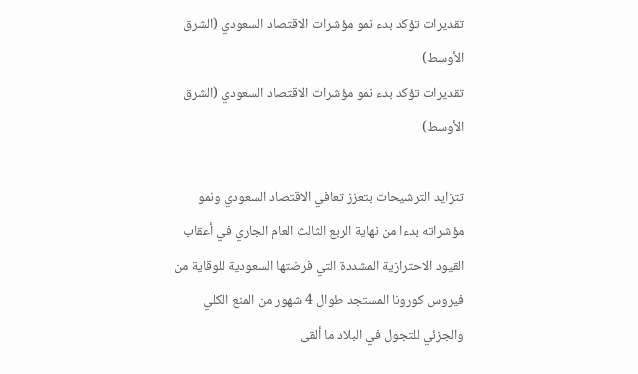تقديرات تؤكد بدء نمو مؤشرات الاقتصاد السعودي (الشرق الأوسط)
تقديرات تؤكد بدء نمو مؤشرات الاقتصاد السعودي (الشرق الأوسط)

تتزايد الترشيحات بتعزز تعافي الاقتصاد السعودي ونمو مؤشراته بدءا من نهاية الربع الثالث العام الجاري في أعقاب القيود الاحترازية المشددة التي فرضتها السعودية للوقاية من فيروس كورونا المستجد طوال 4 شهور من المنع الكلي والجزئي للتجول في البلاد ما ألقى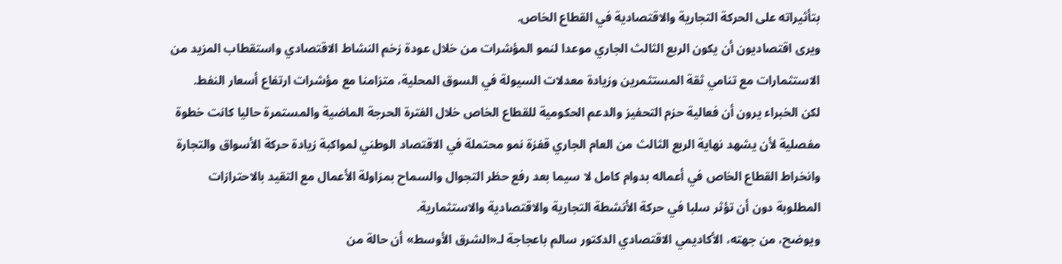بتأثيراته على الحركة التجارية والاقتصادية في القطاع الخاص.
ويرى اقتصاديون أن يكون الربع الثالث الجاري موعدا لنمو المؤشرات من خلال عودة زخم النشاط الاقتصادي واستقطاب المزيد من الاستثمارات مع تنامي ثقة المستثمرين وزيادة معدلات السيولة في السوق المحلية، متزامنا مع مؤشرات ارتفاع أسعار النفط.
لكن الخبراء يرون أن فعالية حزم التحفيز والدعم الحكومية للقطاع الخاص خلال الفترة الحرجة الماضية والمستمرة حاليا كانت خطوة مفصلية لأن يشهد نهاية الربع الثالث من العام الجاري قفزة نمو محتملة في الاقتصاد الوطني لمواكبة زيادة حركة الأسواق والتجارة وانخراط القطاع الخاص في أعماله بدوام كامل لا سيما بعد رفع حظر التجوال والسماح بمزاولة الأعمال مع التقيد بالاحترازات المطلوبة دون أن تؤثر سلبا في حركة الأنشطة التجارية والاقتصادية والاستثمارية.
ويوضح، من جهته، الأكاديمي الاقتصادي الدكتور سالم باعجاجة لـ«الشرق الأوسط» أن حالة من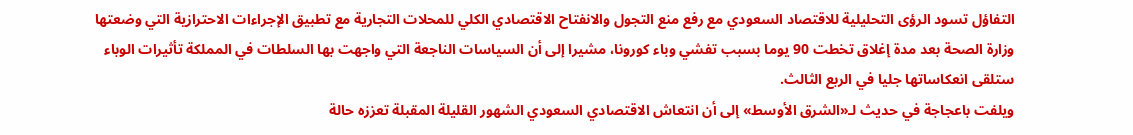التفاؤل تسود الرؤى التحليلية للاقتصاد السعودي مع رفع منع التجول والانفتاح الاقتصادي الكلي للمحلات التجارية مع تطبيق الإجراءات الاحترازية التي وضعتها وزارة الصحة بعد مدة إغلاق تخطت 90 يوما بسبب تفشي وباء كورونا، مشيرا إلى أن السياسات الناجعة التي واجهت بها السلطات في المملكة تأثيرات الوباء ستلقى انعكاساتها جليا في الربع الثالث.
ويلفت باعجاجة في حديث لـ«الشرق الأوسط» إلى أن انتعاش الاقتصادي السعودي الشهور القليلة المقبلة تعززه حالة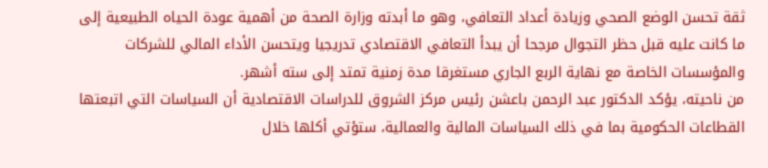ثقة تحسن الوضع الصحي وزيادة أعداد التعافي، وهو ما أبدته وزارة الصحة من أهمية عودة الحياه الطبيعية إلى ما كانت عليه قبل حظر التجوال مرجحا أن يبدأ التعافي الاقتصادي تدريجيا ويتحسن الأداء المالي للشركات والمؤسسات الخاصة مع نهاية الربع الجاري مستغرقا مدة زمنية تمتد إلى سته أشهر.
من ناحيته، يؤكد الدكتور عبد الرحمن باعشن رئيس مركز الشروق للدراسات الاقتصادية أن السياسات التي اتبعتها القطاعات الحكومية بما في ذلك السياسات المالية والعمالية، ستؤتي أكلها خلال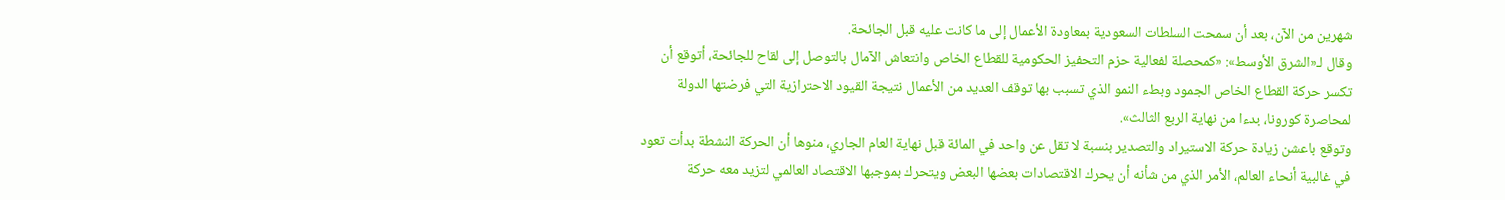شهرين من الآن، بعد أن سمحت السلطات السعودية بمعاودة الأعمال إلى ما كانت عليه قبل الجائحة.
وقال لـ«الشرق الأوسط»: «كمحصلة لفعالية حزم التحفيز الحكومية للقطاع الخاص وانتعاش الآمال بالتوصل إلى لقاح للجائحة، أتوقع أن تكسر حركة القطاع الخاص الجمود وبطء النمو الذي تسبب بها توقف العديد من الأعمال نتيجة القيود الاحترازية التي فرضتها الدولة لمحاصرة كورونا، بدءا من نهاية الربع الثالث».
وتوقع باعشن زيادة حركة الاستيراد والتصدير بنسبة لا تقل عن واحد في المائة قبل نهاية العام الجاري، منوها أن الحركة النشطة بدأت تعود في غالبية أنحاء العالم، الأمر الذي من شأنه أن يحرك الاقتصادات بعضها البعض ويتحرك بموجبها الاقتصاد العالمي لتزيد معه حركة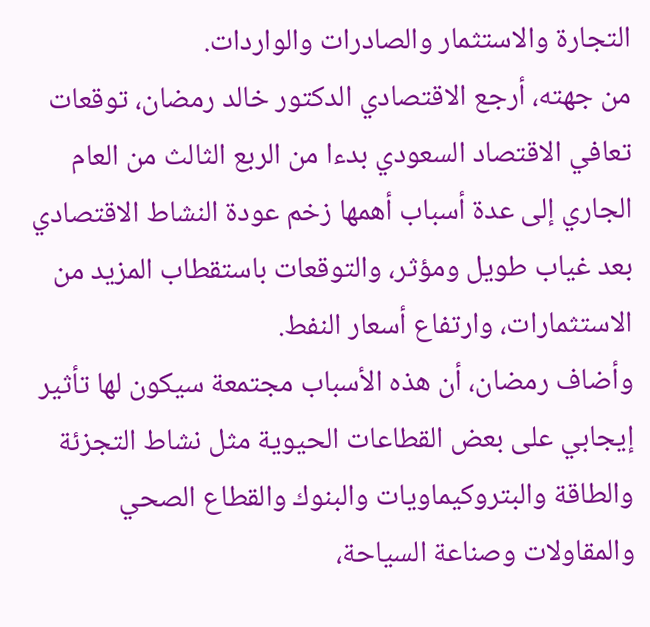التجارة والاستثمار والصادرات والواردات.
من جهته، أرجع الاقتصادي الدكتور خالد رمضان، توقعات تعافي الاقتصاد السعودي بدءا من الربع الثالث من العام الجاري إلى عدة أسباب أهمها زخم عودة النشاط الاقتصادي بعد غياب طويل ومؤثر، والتوقعات باستقطاب المزيد من الاستثمارات، وارتفاع أسعار النفط.
وأضاف رمضان، أن هذه الأسباب مجتمعة سيكون لها تأثير إيجابي على بعض القطاعات الحيوية مثل نشاط التجزئة والطاقة والبتروكيماويات والبنوك والقطاع الصحي والمقاولات وصناعة السياحة،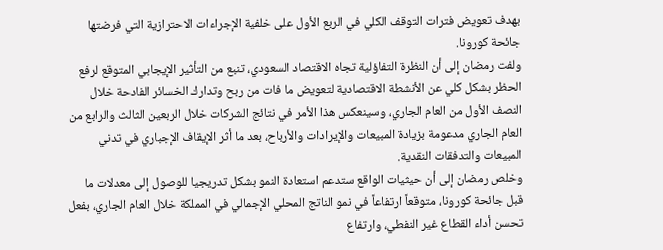بهدف تعويض فترات التوقف الكلي في الربع الأول على خلفية الإجراءات الاحترازية التي فرضتها جائحة كورونا.
ولفت رمضان إلى أن النظرة التفاؤلية تجاه الاقتصاد السعودي، تنبع من التأثير الإيجابي المتوقع لرفع الحظر بشكل كلي عن الأنشطة الاقتصادية لتعويض ما فات من ربح وتدارك الخسائر الفادحة خلال النصف الأول من العام الجاري، وسينعكس هذا الأمر في نتائج الشركات خلال الربعين الثالث والرابع من العام الجاري مدعومة بزيادة المبيعات والإيرادات والأرباح، بعد ما أثر الإيقاف الإجباري في تدني المبيعات والتدفقات النقدية.
وخلص رمضان إلى أن حيثيات الواقع ستدعم استعادة النمو بشكل تدريجيا للوصول إلى معدلات ما قبل جائحة كورونا، متوقعاً ارتفاعاً في نمو الناتج المحلي الإجمالي في المملكة خلال العام الجاري، بفعل تحسن أداء القطاع غير النفطي، وارتفاع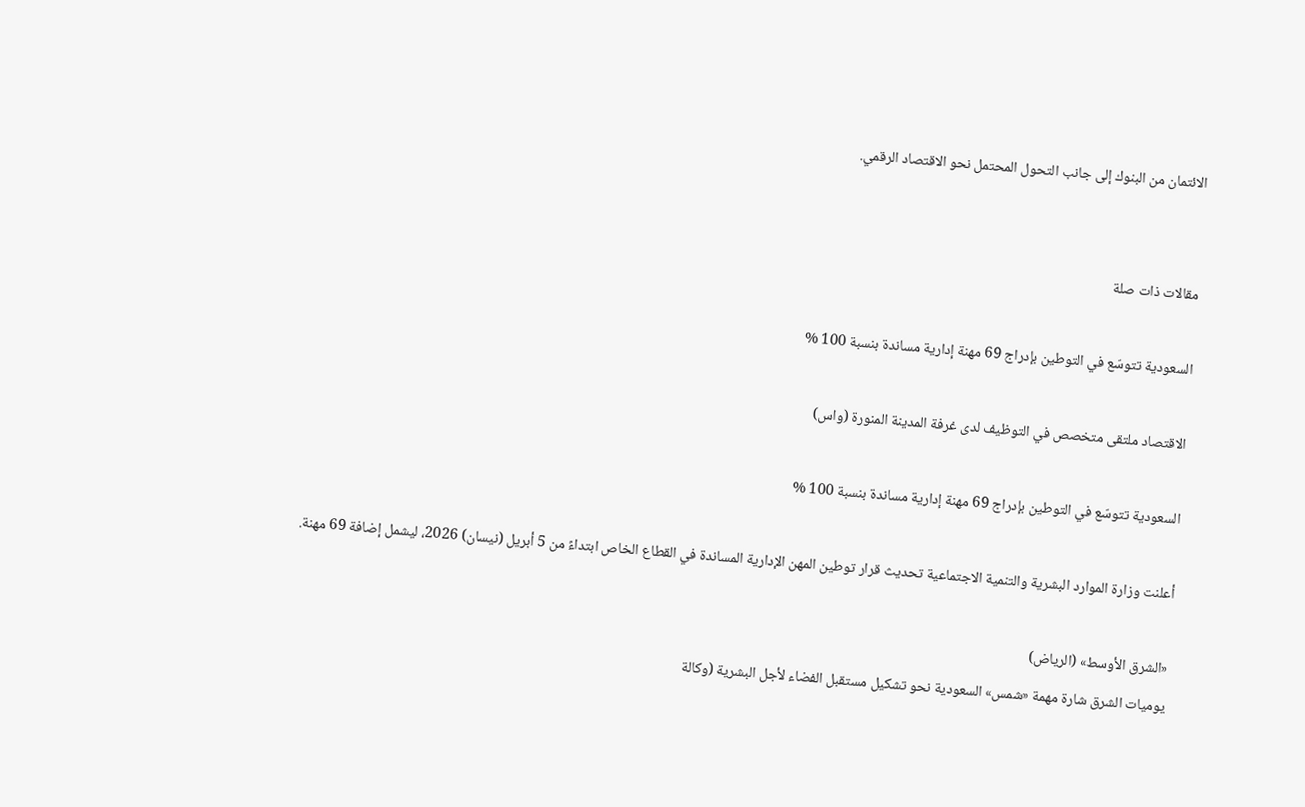الائتمان من البنوك إلى جانب التحول المحتمل نحو الاقتصاد الرقمي.


مقالات ذات صلة

السعودية تتوسّع في التوطين بإدراج 69 مهنة إدارية مساندة بنسبة 100 %

الاقتصاد ملتقى متخصص في التوظيف لدى غرفة المدينة المنورة (واس)

السعودية تتوسّع في التوطين بإدراج 69 مهنة إدارية مساندة بنسبة 100 %

أعلنت وزارة الموارد البشرية والتنمية الاجتماعية تحديث قرار توطين المهن الإدارية المساندة في القطاع الخاص ابتداءً من 5 أبريل (نيسان) 2026، ليشمل إضافة 69 مهنة.

«الشرق الأوسط» (الرياض)
يوميات الشرق شارة مهمة «شمس» السعودية نحو تشكيل مستقبل الفضاء لأجل البشرية (وكالة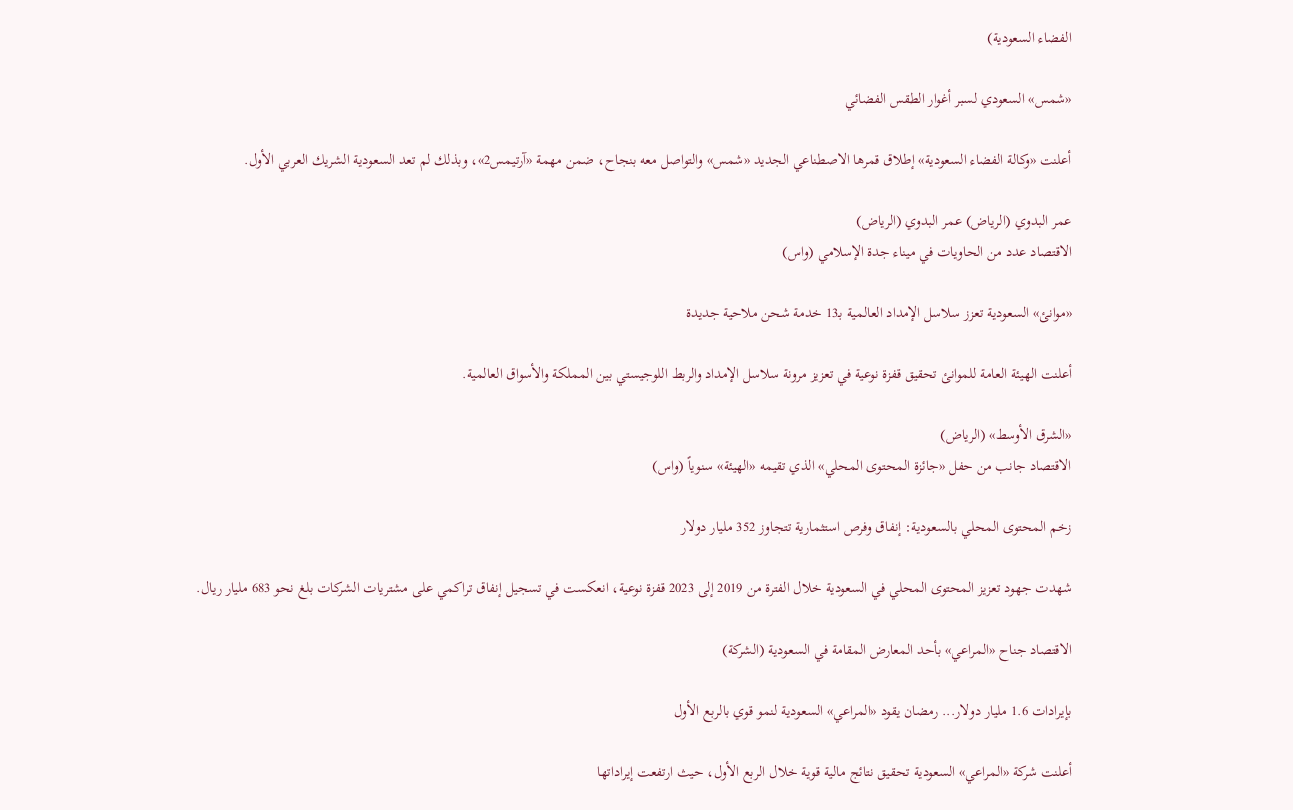الفضاء السعودية)

«شمس» السعودي لسبر أغوار الطقس الفضائي

أعلنت «وكالة الفضاء السعودية» إطلاق قمرها الاصطناعي الجديد «شمس» والتواصل معه بنجاح، ضمن مهمة «آرتيمس2»، وبذلك لم تعد السعودية الشريك العربي الأول.

عمر البدوي (الرياض) عمر البدوي (الرياض)
الاقتصاد عدد من الحاويات في ميناء جدة الإسلامي (واس)

«موانئ» السعودية تعزز سلاسل الإمداد العالمية بـ13 خدمة شحن ملاحية جديدة

أعلنت الهيئة العامة للموانئ تحقيق قفزة نوعية في تعزيز مرونة سلاسل الإمداد والربط اللوجيستي بين المملكة والأسواق العالمية.

«الشرق الأوسط» (الرياض)
الاقتصاد جانب من حفل «جائزة المحتوى المحلي» الذي تقيمه «الهيئة» سنوياً (واس)

زخم المحتوى المحلي بالسعودية: إنفاق وفرص استثمارية تتجاوز 352 مليار دولار

شهدت جهود تعزيز المحتوى المحلي في السعودية خلال الفترة من 2019 إلى 2023 قفزة نوعية، انعكست في تسجيل إنفاق تراكمي على مشتريات الشركات بلغ نحو 683 مليار ريال.

الاقتصاد جناح «المراعي» بأحد المعارض المقامة في السعودية (الشركة)

بإيرادات 1.6 مليار دولار... رمضان يقود «المراعي» السعودية لنمو قوي بالربع الأول

أعلنت شركة «المراعي» السعودية تحقيق نتائج مالية قوية خلال الربع الأول، حيث ارتفعت إيراداتها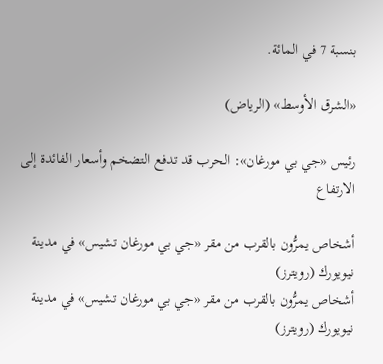بنسبة 7 في المائة.

«الشرق الأوسط» (الرياض)

رئيس «جي بي مورغان»: الحرب قد تدفع التضخم وأسعار الفائدة إلى الارتفاع

أشخاص يمرُّون بالقرب من مقر «جي بي مورغان تشيس» في مدينة نيويورك (رويترز)
أشخاص يمرُّون بالقرب من مقر «جي بي مورغان تشيس» في مدينة نيويورك (رويترز)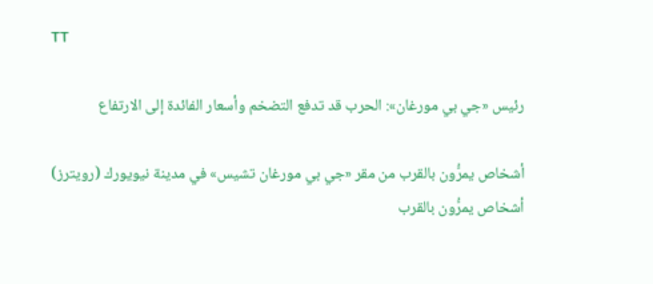TT

رئيس «جي بي مورغان»: الحرب قد تدفع التضخم وأسعار الفائدة إلى الارتفاع

أشخاص يمرُّون بالقرب من مقر «جي بي مورغان تشيس» في مدينة نيويورك (رويترز)
أشخاص يمرُّون بالقرب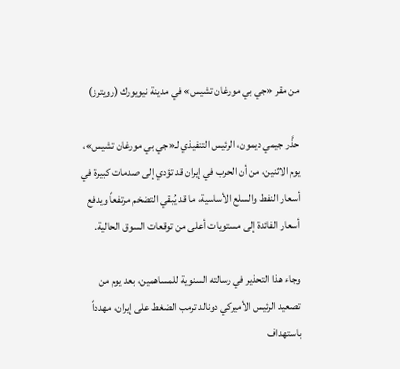من مقر «جي بي مورغان تشيس» في مدينة نيويورك (رويترز)

حذَّر جيمي ديمون، الرئيس التنفيذي لـ«جي بي مورغان تشيس»، يوم الاثنين، من أن الحرب في إيران قد تؤدي إلى صدمات كبيرة في أسعار النفط والسلع الأساسية، ما قد يُبقي التضخم مرتفعاً ويدفع أسعار الفائدة إلى مستويات أعلى من توقعات السوق الحالية.

وجاء هذا التحذير في رسالته السنوية للمساهمين، بعد يوم من تصعيد الرئيس الأميركي دونالد ترمب الضغط على إيران، مهدداً باستهداف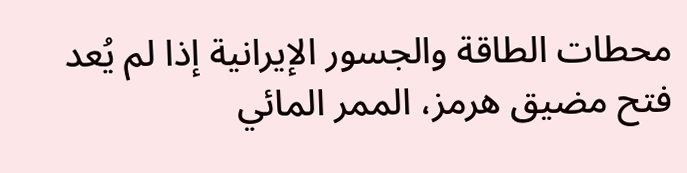محطات الطاقة والجسور الإيرانية إذا لم يُعد فتح مضيق هرمز، الممر المائي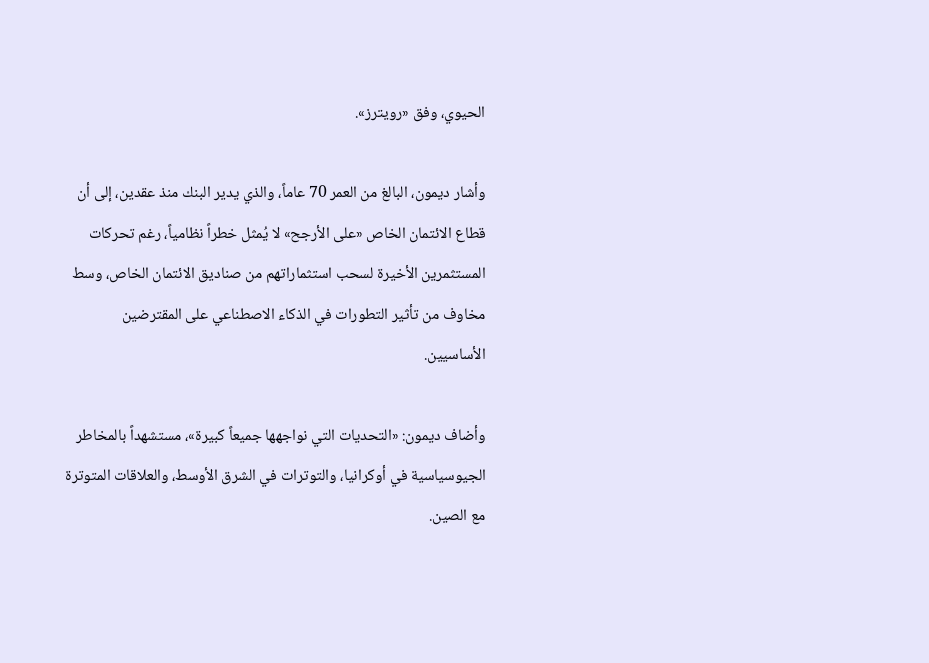الحيوي، وفق «رويترز».

وأشار ديمون، البالغ من العمر 70 عاماً، والذي يدير البنك منذ عقدين، إلى أن قطاع الائتمان الخاص «على الأرجح» لا يُمثل خطراً نظامياً، رغم تحركات المستثمرين الأخيرة لسحب استثماراتهم من صناديق الائتمان الخاص، وسط مخاوف من تأثير التطورات في الذكاء الاصطناعي على المقترضين الأساسيين.

وأضاف ديمون: «التحديات التي نواجهها جميعاً كبيرة»، مستشهداً بالمخاطر الجيوسياسية في أوكرانيا، والتوترات في الشرق الأوسط، والعلاقات المتوترة مع الصين.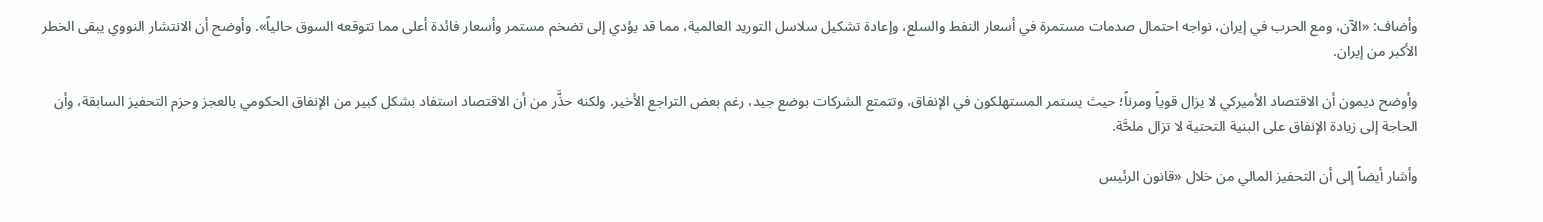وأضاف: «الآن، ومع الحرب في إيران، نواجه احتمال صدمات مستمرة في أسعار النفط والسلع، وإعادة تشكيل سلاسل التوريد العالمية، مما قد يؤدي إلى تضخم مستمر وأسعار فائدة أعلى مما تتوقعه السوق حالياً». وأوضح أن الانتشار النووي يبقى الخطر الأكبر من إيران.

وأوضح ديمون أن الاقتصاد الأميركي لا يزال قوياً ومرناً؛ حيث يستمر المستهلكون في الإنفاق، وتتمتع الشركات بوضع جيد، رغم بعض التراجع الأخير. ولكنه حذَّر من أن الاقتصاد استفاد بشكل كبير من الإنفاق الحكومي بالعجز وحزم التحفيز السابقة، وأن الحاجة إلى زيادة الإنفاق على البنية التحتية لا تزال ملحَّة.

وأشار أيضاً إلى أن التحفيز المالي من خلال «قانون الرئيس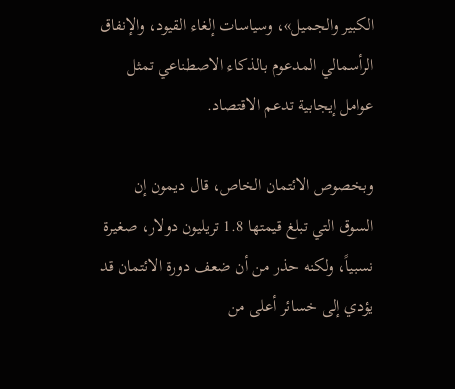الكبير والجميل»، وسياسات إلغاء القيود، والإنفاق الرأسمالي المدعوم بالذكاء الاصطناعي تمثل عوامل إيجابية تدعم الاقتصاد.

وبخصوص الائتمان الخاص، قال ديمون إن السوق التي تبلغ قيمتها 1.8 تريليون دولار، صغيرة نسبياً، ولكنه حذر من أن ضعف دورة الائتمان قد يؤدي إلى خسائر أعلى من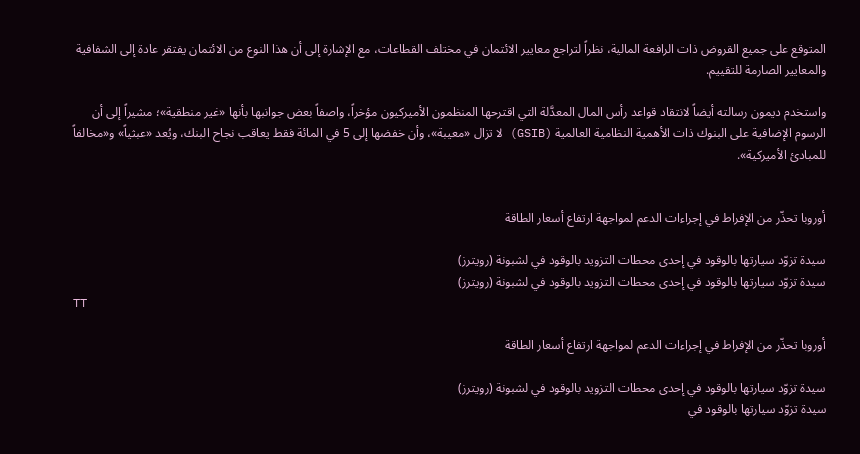المتوقع على جميع القروض ذات الرافعة المالية، نظراً لتراجع معايير الائتمان في مختلف القطاعات، مع الإشارة إلى أن هذا النوع من الائتمان يفتقر عادة إلى الشفافية والمعايير الصارمة للتقييم.

واستخدم ديمون رسالته أيضاً لانتقاد قواعد رأس المال المعدَّلة التي اقترحها المنظمون الأميركيون مؤخراً، واصفاً بعض جوانبها بأنها «غير منطقية»؛ مشيراً إلى أن الرسوم الإضافية على البنوك ذات الأهمية النظامية العالمية (GSIB) لا تزال «معيبة»، وأن خفضها إلى 5 في المائة فقط يعاقب نجاح البنك، ويُعد «عبثياً» و«مخالفاً للمبادئ الأميركية».


أوروبا تحذّر من الإفراط في إجراءات الدعم لمواجهة ارتفاع أسعار الطاقة

سيدة تزوّد سيارتها بالوقود في إحدى محطات التزويد بالوقود في لشبونة (رويترز)
سيدة تزوّد سيارتها بالوقود في إحدى محطات التزويد بالوقود في لشبونة (رويترز)
TT

أوروبا تحذّر من الإفراط في إجراءات الدعم لمواجهة ارتفاع أسعار الطاقة

سيدة تزوّد سيارتها بالوقود في إحدى محطات التزويد بالوقود في لشبونة (رويترز)
سيدة تزوّد سيارتها بالوقود في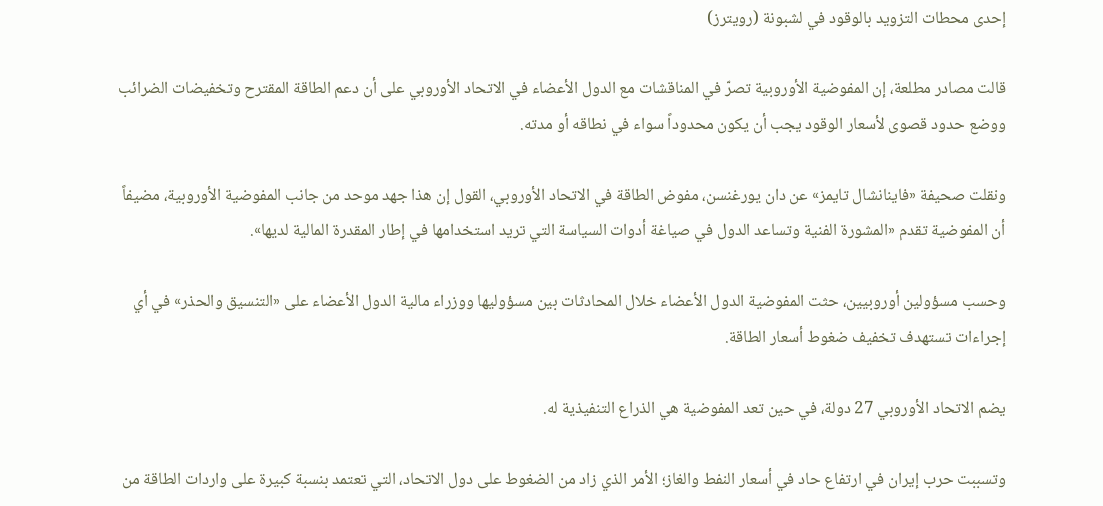إحدى محطات التزويد بالوقود في لشبونة (رويترز)

قالت مصادر مطلعة، إن المفوضية الأوروبية تصرّ في المناقشات مع الدول الأعضاء في الاتحاد الأوروبي على أن دعم الطاقة المقترح وتخفيضات الضرائب ووضع حدود قصوى لأسعار الوقود يجب أن يكون محدوداً سواء في نطاقه أو مدته.

ونقلت صحيفة «فاينانشال تايمز» عن دان يورغنسن، مفوض الطاقة في الاتحاد الأوروبي، القول إن هذا جهد موحد من جانب المفوضية الأوروبية، مضيفاً أن المفوضية تقدم «المشورة الفنية وتساعد الدول في صياغة أدوات السياسة التي تريد استخدامها في إطار المقدرة المالية لديها».

وحسب مسؤولين أوروبيين، حثت المفوضية الدول الأعضاء خلال المحادثات بين مسؤوليها ووزراء مالية الدول الأعضاء على «التنسيق والحذر» في أي إجراءات تستهدف تخفيف ضغوط أسعار الطاقة.

يضم الاتحاد الأوروبي 27 دولة، في حين تعد المفوضية هي الذراع التنفيذية له.

وتسببت حرب إيران في ارتفاع حاد في أسعار النفط والغاز؛ الأمر الذي زاد من الضغوط على دول الاتحاد، التي تعتمد بنسبة كبيرة على واردات الطاقة من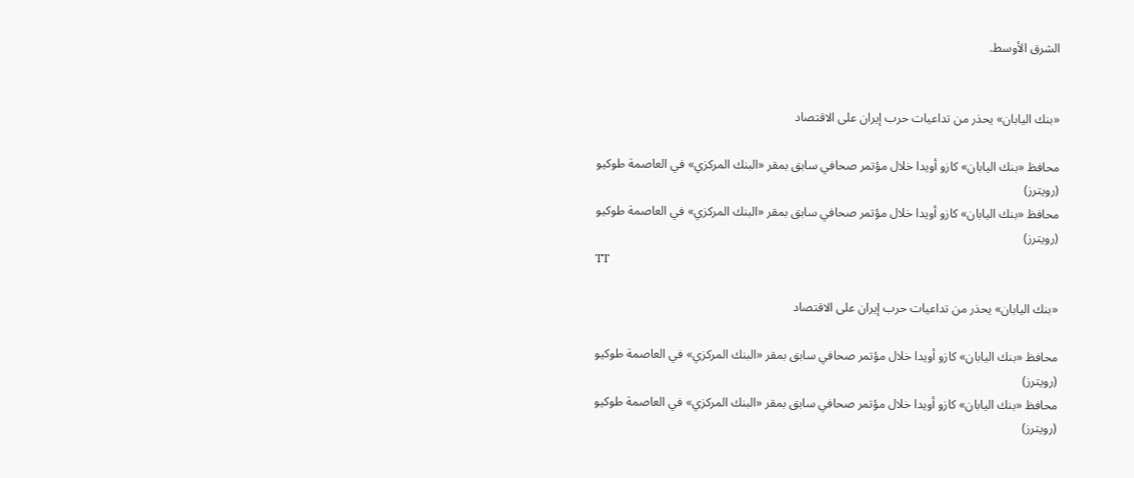الشرق الأوسط.


«بنك اليابان» يحذر من تداعيات حرب إيران على الاقتصاد

محافظ «بنك اليابان» كازو أويدا خلال مؤتمر صحافي سابق بمقر «البنك المركزي» في العاصمة طوكيو (رويترز)
محافظ «بنك اليابان» كازو أويدا خلال مؤتمر صحافي سابق بمقر «البنك المركزي» في العاصمة طوكيو (رويترز)
TT

«بنك اليابان» يحذر من تداعيات حرب إيران على الاقتصاد

محافظ «بنك اليابان» كازو أويدا خلال مؤتمر صحافي سابق بمقر «البنك المركزي» في العاصمة طوكيو (رويترز)
محافظ «بنك اليابان» كازو أويدا خلال مؤتمر صحافي سابق بمقر «البنك المركزي» في العاصمة طوكيو (رويترز)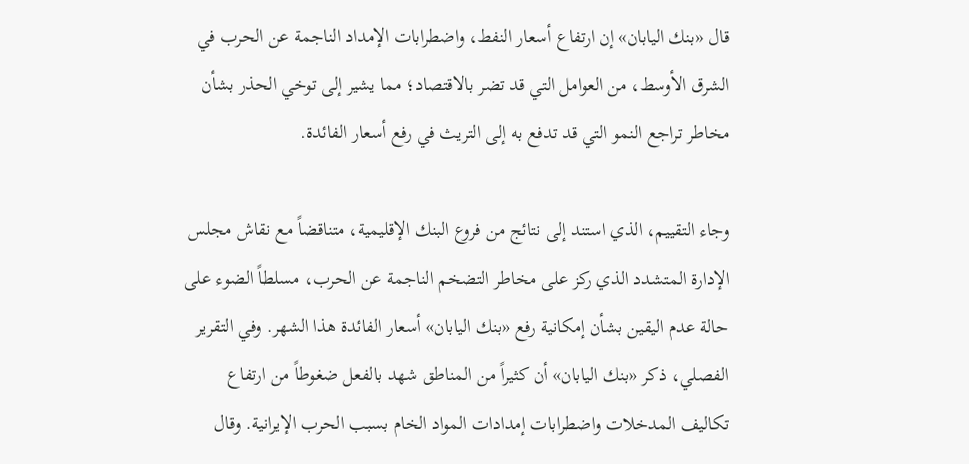قال «بنك اليابان» إن ارتفاع أسعار النفط، واضطرابات الإمداد الناجمة عن الحرب في الشرق الأوسط، من العوامل التي قد تضر بالاقتصاد؛ مما يشير إلى توخي الحذر بشأن مخاطر تراجع النمو التي قد تدفع به إلى التريث في رفع أسعار الفائدة.

وجاء التقييم، الذي استند إلى نتائج من فروع البنك الإقليمية، متناقضاً مع نقاش مجلس الإدارة المتشدد الذي ركز على مخاطر التضخم الناجمة عن الحرب، مسلطاً الضوء على حالة عدم اليقين بشأن إمكانية رفع «بنك اليابان» أسعار الفائدة هذا الشهر. وفي التقرير الفصلي، ذكر «بنك اليابان» أن كثيراً من المناطق شهد بالفعل ضغوطاً من ارتفاع تكاليف المدخلات واضطرابات إمدادات المواد الخام بسبب الحرب الإيرانية. وقال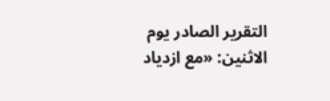التقرير الصادر يوم الاثنين: «مع ازدياد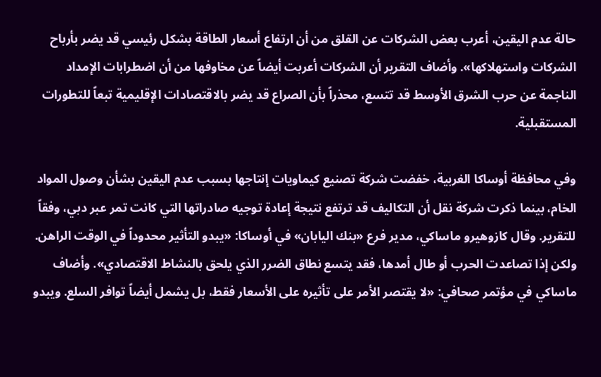حالة عدم اليقين، أعرب بعض الشركات عن القلق من أن ارتفاع أسعار الطاقة بشكل رئيسي قد يضر بأرباح الشركات واستهلاكها». وأضاف التقرير أن الشركات أعربت أيضاً عن مخاوفها من أن اضطرابات الإمداد الناجمة عن حرب الشرق الأوسط قد تتسع، محذراً بأن الصراع قد يضر بالاقتصادات الإقليمية تبعاً للتطورات المستقبلية.

وفي محافظة أوساكا الغربية، خفضت شركة تصنيع كيماويات إنتاجها بسبب عدم اليقين بشأن وصول المواد الخام، بينما ذكرت شركة نقل أن التكاليف قد ترتفع نتيجة إعادة توجيه صادراتها التي كانت تمر عبر دبي، وفقاً للتقرير. وقال كازوهيرو ماساكي، مدير فرع «بنك اليابان» في أوساكا: «يبدو التأثير محدوداً في الوقت الراهن. ولكن إذا تصاعدت الحرب أو طال أمدها، فقد يتسع نطاق الضرر الذي يلحق بالنشاط الاقتصادي». وأضاف ماساكي في مؤتمر صحافي: «لا يقتصر الأمر على تأثيره على الأسعار فقط، بل يشمل أيضاً توافر السلع. ويبدو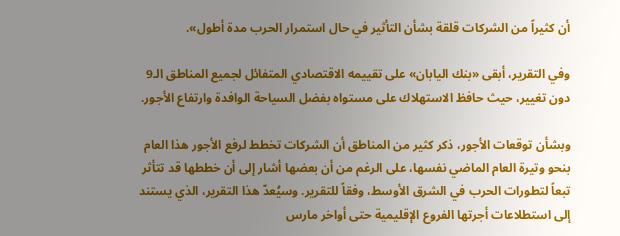أن كثيراً من الشركات قلقة بشأن التأثير في حال استمرار الحرب مدة أطول».

وفي التقرير، أبقى «بنك اليابان» على تقييمه الاقتصادي المتفائل لجميع المناطق الـ9 دون تغيير، حيث حافظ الاستهلاك على مستواه بفضل السياحة الوافدة وارتفاع الأجور.

وبشأن توقعات الأجور، ذكر كثير من المناطق أن الشركات تخطط لرفع الأجور هذا العام بنحو وتيرة العام الماضي نفسها، على الرغم من أن بعضها أشار إلى أن خططها قد تتأثر تبعاً لتطورات الحرب في الشرق الأوسط، وفقاً للتقرير. وسيُعدّ هذا التقرير، الذي يستند إلى استطلاعات أجرتها الفروع الإقليمية حتى أواخر مارس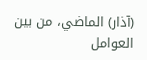(آذار) الماضي، من بين العوامل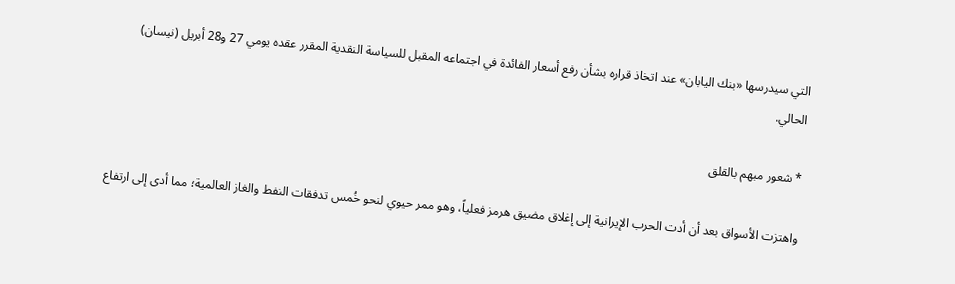التي سيدرسها «بنك اليابان» عند اتخاذ قراره بشأن رفع أسعار الفائدة في اجتماعه المقبل للسياسة النقدية المقرر عقده يومي 27 و28 أبريل (نيسان) الحالي.

* شعور مبهم بالقلق

واهتزت الأسواق بعد أن أدت الحرب الإيرانية إلى إغلاق مضيق هرمز فعلياً، وهو ممر حيوي لنحو خُمس تدفقات النفط والغاز العالمية؛ مما أدى إلى ارتفاع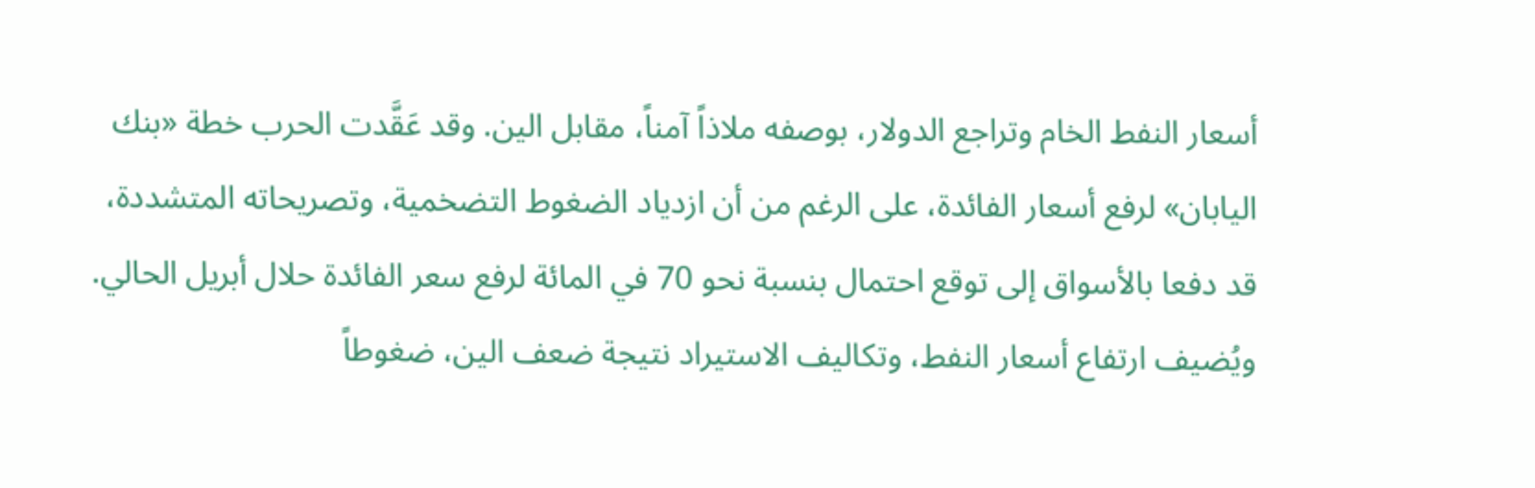أسعار النفط الخام وتراجع الدولار، بوصفه ملاذاً آمناً، مقابل الين. وقد عَقَّدت الحرب خطة «بنك اليابان» لرفع أسعار الفائدة، على الرغم من أن ازدياد الضغوط التضخمية، وتصريحاته المتشددة، قد دفعا بالأسواق إلى توقع احتمال بنسبة نحو 70 في المائة لرفع سعر الفائدة حلال أبريل الحالي. ويُضيف ارتفاع أسعار النفط، وتكاليف الاستيراد نتيجة ضعف الين، ضغوطاً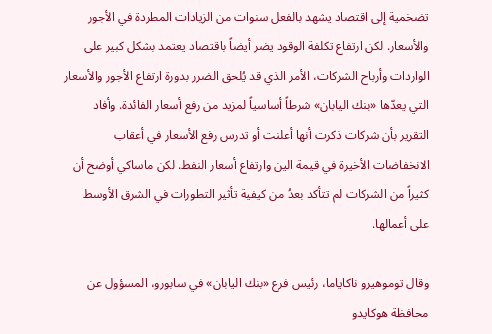تضخمية إلى اقتصاد يشهد بالفعل سنوات من الزيادات المطردة في الأجور والأسعار. لكن ارتفاع تكلفة الوقود يضر أيضاً باقتصاد يعتمد بشكل كبير على الواردات وأرباح الشركات، الأمر الذي قد يُلحق الضرر بدورة ارتفاع الأجور والأسعار التي يعدّها «بنك اليابان» شرطاً أساسياً لمزيد من رفع أسعار الفائدة. وأفاد التقرير بأن شركات ذكرت أنها أعلنت أو تدرس رفع الأسعار في أعقاب الانخفاضات الأخيرة في قيمة الين وارتفاع أسعار النفط. لكن ماساكي أوضح أن كثيراً من الشركات لم تتأكد بعدُ من كيفية تأثير التطورات في الشرق الأوسط على أعمالها.

وقال توموهيرو ناكاياما، رئيس فرع «بنك اليابان» في سابورو، المسؤول عن محافظة هوكايدو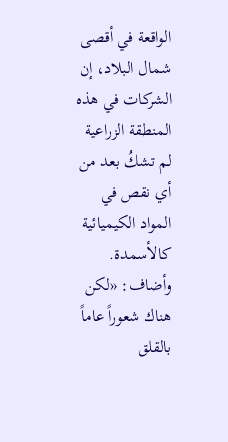الواقعة في أقصى شمال البلاد، إن الشركات في هذه المنطقة الزراعية لم تشكُ بعد من أي نقص في المواد الكيميائية كالأسمدة. وأضاف: «لكن هناك شعوراً عاماً بالقلق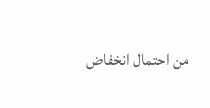من احتمال انخفاض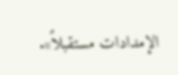الإمدادات مستقبلاً».